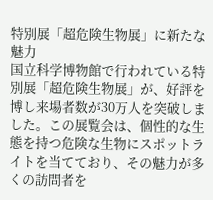特別展「超危険生物展」に新たな魅力
国立科学博物館で行われている特別展「超危険生物展」が、好評を博し来場者数が30万人を突破しました。この展覧会は、個性的な生態を持つ危険な生物にスポットライトを当てており、その魅力が多くの訪問者を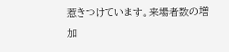惹きつけています。来場者数の増加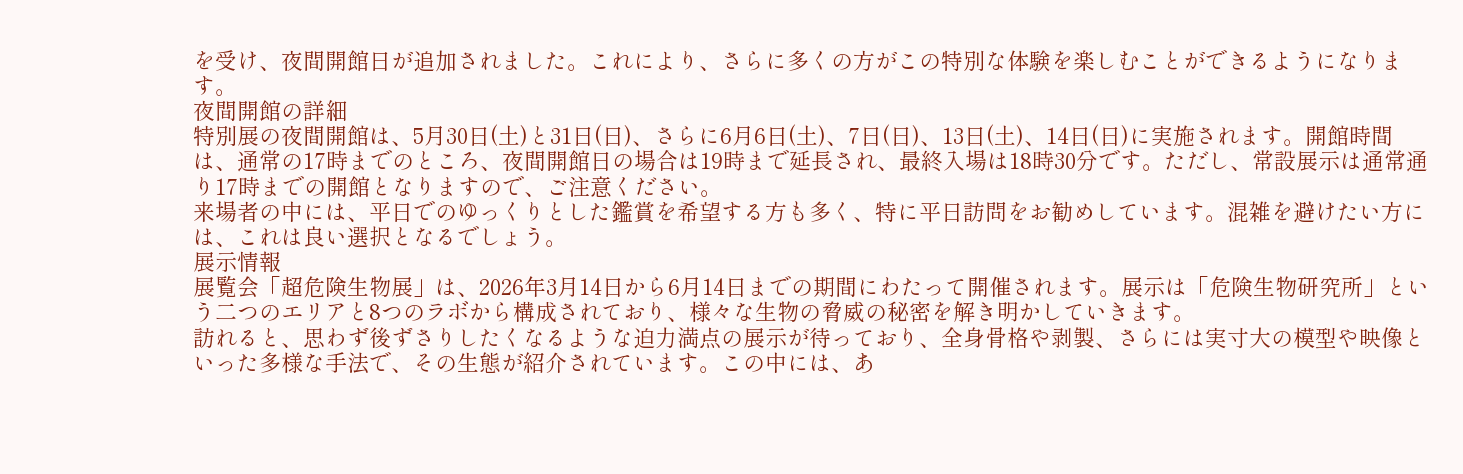を受け、夜間開館日が追加されました。これにより、さらに多くの方がこの特別な体験を楽しむことができるようになります。
夜間開館の詳細
特別展の夜間開館は、5月30日(土)と31日(日)、さらに6月6日(土)、7日(日)、13日(土)、14日(日)に実施されます。開館時間は、通常の17時までのところ、夜間開館日の場合は19時まで延長され、最終入場は18時30分です。ただし、常設展示は通常通り17時までの開館となりますので、ご注意ください。
来場者の中には、平日でのゆっくりとした鑑賞を希望する方も多く、特に平日訪問をお勧めしています。混雑を避けたい方には、これは良い選択となるでしょう。
展示情報
展覧会「超危険生物展」は、2026年3月14日から6月14日までの期間にわたって開催されます。展示は「危険生物研究所」という二つのエリアと8つのラボから構成されており、様々な生物の脅威の秘密を解き明かしていきます。
訪れると、思わず後ずさりしたくなるような迫力満点の展示が待っており、全身骨格や剥製、さらには実寸大の模型や映像といった多様な手法で、その生態が紹介されています。この中には、あ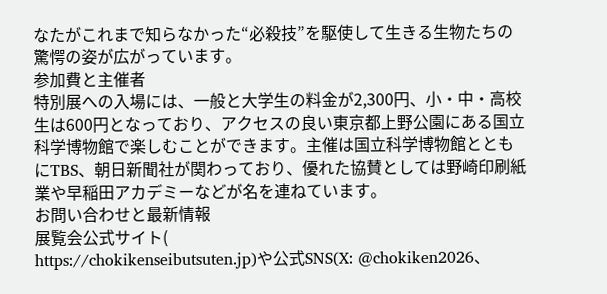なたがこれまで知らなかった“必殺技”を駆使して生きる生物たちの驚愕の姿が広がっています。
参加費と主催者
特別展への入場には、一般と大学生の料金が2,300円、小・中・高校生は600円となっており、アクセスの良い東京都上野公園にある国立科学博物館で楽しむことができます。主催は国立科学博物館とともにTBS、朝日新聞社が関わっており、優れた協賛としては野崎印刷紙業や早稲田アカデミーなどが名を連ねています。
お問い合わせと最新情報
展覧会公式サイト(
https://chokikenseibutsuten.jp)や公式SNS(X: @chokiken2026、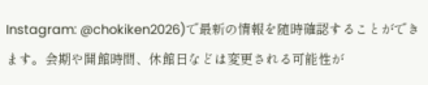Instagram: @chokiken2026)で最新の情報を随時確認することができます。会期や開館時間、休館日などは変更される可能性が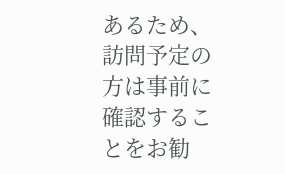あるため、訪問予定の方は事前に確認することをお勧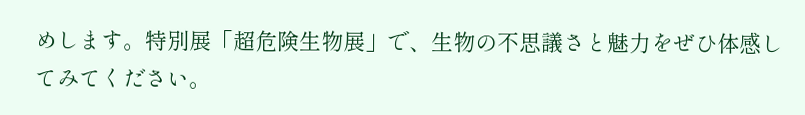めします。特別展「超危険生物展」で、生物の不思議さと魅力をぜひ体感してみてください。